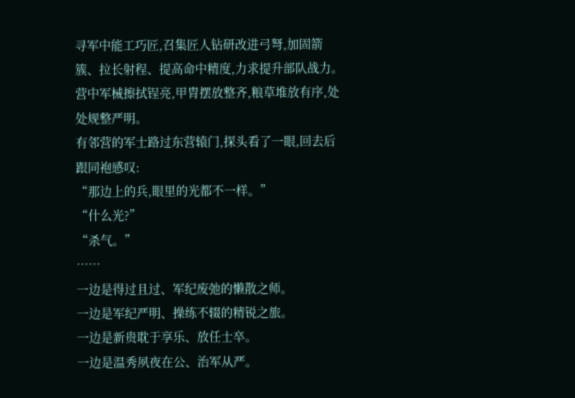寻军中能工巧匠,召集匠人钻研改进弓弩,加固箭簇、拉长射程、提高命中精度,力求提升部队战力。
营中军械擦拭锃亮,甲胄摆放整齐,粮草堆放有序,处处规整严明。
有邻营的军士路过东营辕门,探头看了一眼,回去后跟同袍感叹:
“那边上的兵,眼里的光都不一样。”
“什么光?”
“杀气。”
……
一边是得过且过、军纪废弛的懒散之师。
一边是军纪严明、操练不辍的精锐之旅。
一边是新贵耽于享乐、放任士卒。
一边是温秀夙夜在公、治军从严。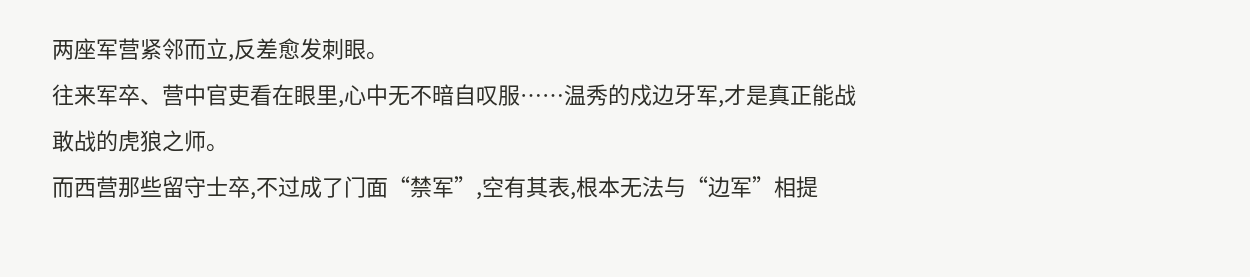两座军营紧邻而立,反差愈发刺眼。
往来军卒、营中官吏看在眼里,心中无不暗自叹服……温秀的戍边牙军,才是真正能战敢战的虎狼之师。
而西营那些留守士卒,不过成了门面“禁军”,空有其表,根本无法与“边军”相提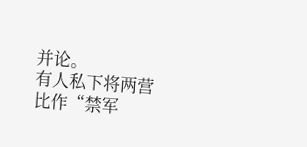并论。
有人私下将两营比作“禁军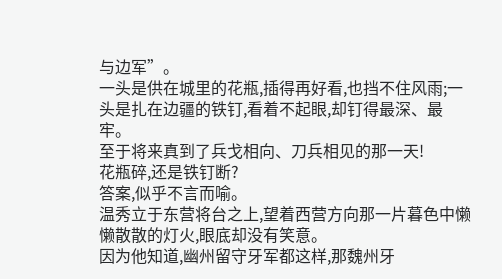与边军”。
一头是供在城里的花瓶,插得再好看,也挡不住风雨;一头是扎在边疆的铁钉,看着不起眼,却钉得最深、最牢。
至于将来真到了兵戈相向、刀兵相见的那一天!
花瓶碎,还是铁钉断?
答案,似乎不言而喻。
温秀立于东营将台之上,望着西营方向那一片暮色中懒懒散散的灯火,眼底却没有笑意。
因为他知道,幽州留守牙军都这样,那魏州牙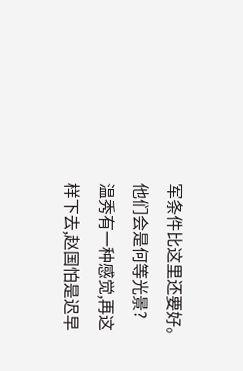军条件比这里还要好。
他们会是何等光景?
温秀有一种感觉,再这样下去,赵国怕是迟早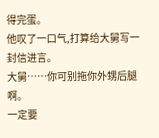得完蛋。
他叹了一口气,打算给大舅写一封信进言。
大舅……你可别拖你外甥后腿啊。
一定要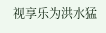视享乐为洪水猛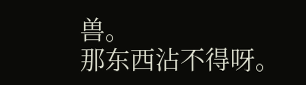兽。
那东西沾不得呀。